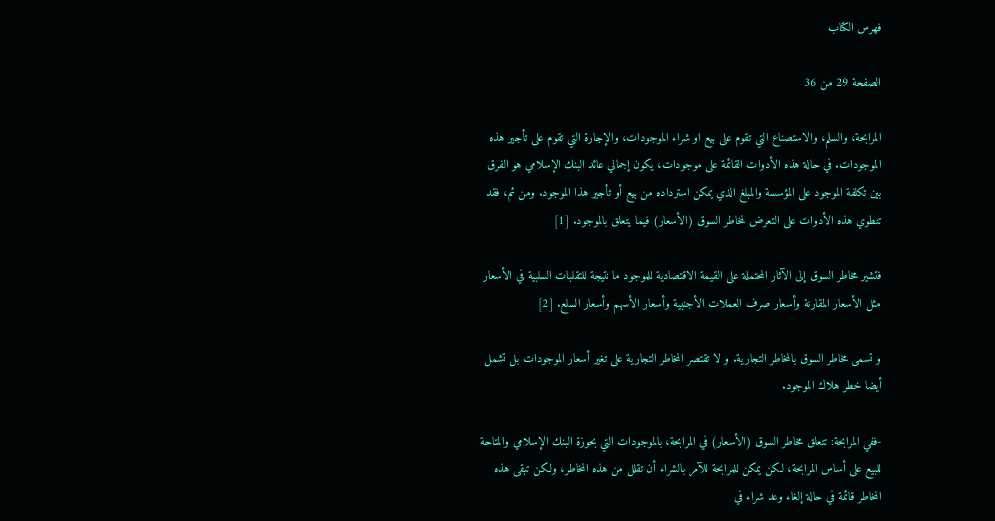فهرس الكتاب

الصفحة 29 من 36

المرابحة، والسلم، والاستصناع التي تقوم على بيع او شراء الموجودات، والإجارة التي تقوم على تأجير هذه الموجودات. في حالة هذه الأدوات القائمة على موجودات، يكون إجمالي عائد البنك الإسلامي هو الفرق بين تكلفة الموجود على المؤسسة والمبلغ الذي يمكن استرداده من بيع أو تأجير هذا الموجود. ومن ثم، فقد تنطوي هذه الأدوات على التعرض لمخاطر السوق (الأسعار) فيما يتعلق بالموجود. [1]

فتشير مخاطر السوق إلى الآثار المحتملة على القيمة الاقتصادية للموجود ما نتيجة للتقلبات السلبية في الأسعار مثل الأسعار المقارنة وأسعار صرف العملات الأجنبية وأسعار الأسهم وأسعار السلع. [2]

و تسمى مخاطر السوق بالمخاطر التجارية. و لا تقتصر المخاطر التجارية على تغير أسعار الموجودات بل تشمل أيضا خطر هلاك الموجود.

-ففي المرابحة: تتعلق مخاطر السوق (الأسعار) في المرابحة، بالموجودات التي بحوزة البنك الإسلامي والمتاحة للبيع على أساس المرابحة، لكن يمكن للمرابحة للآمر بالشراء أن تقلل من هذه المخاطر، ولكن تبقى هذه المخاطر قائمة في حالة إلغاء وعد شراء في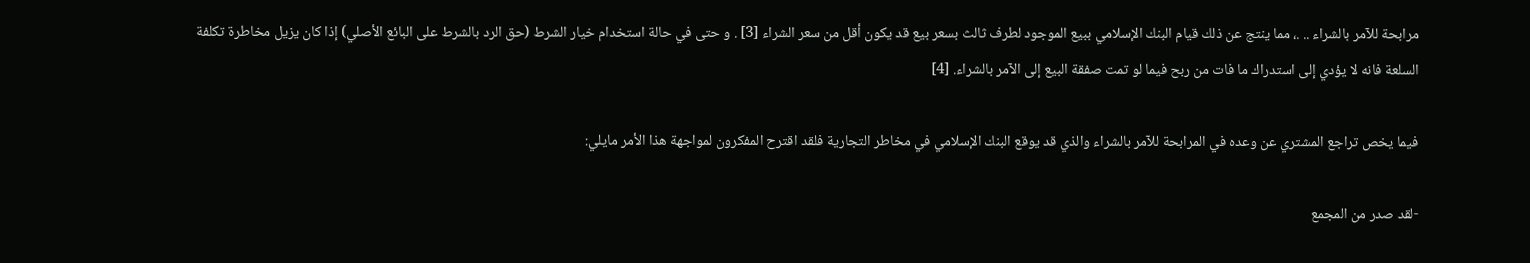مرابحة للآمر بالشراء .. .، مما ينتج عن ذلك قيام البنك الإسلامي ببيع الموجود لطرف ثالث بسعر بيع قد يكون أقل من سعر الشراء [3] . و حتى في حالة استخدام خيار الشرط (حق الرد بالشرط على البائع الأصلي) إذا كان يزيل مخاطرة تكلفة السلعة فانه لا يؤدي إلى استدراك ما فات من ربح فيما لو تمت صفقة البيع إلى الآمر بالشراء. [4]

فيما يخص تراجع المشتري عن وعده في المرابحة للآمر بالشراء والذي قد يوقع البنك الإسلامي في مخاطر التجارية فلقد اقترح المفكرون لمواجهة هذا الأمر مايلي:

-لقد صدر من المجمع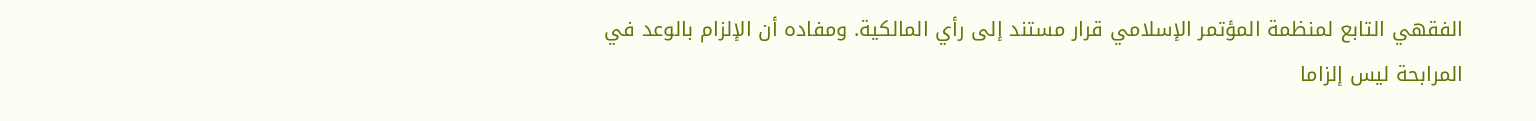الفقهي التابع لمنظمة المؤتمر الإسلامي قرار مستند إلى رأي المالكية. ومفاده أن الإلزام بالوعد في المرابحة ليس إلزاما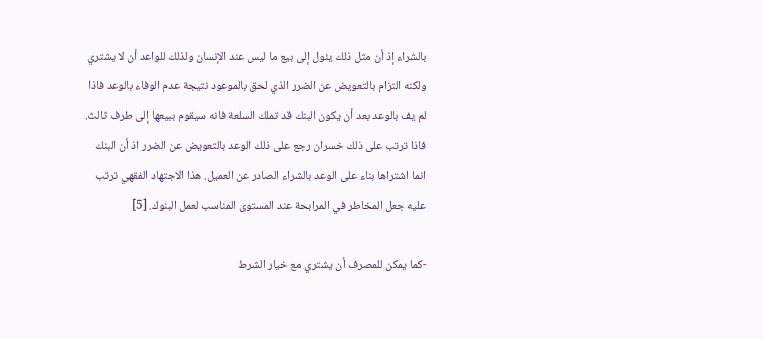بالشراء إذ أن مثل ذلك يئول إلى بيع ما ليس عند الإنسان ولذلك للواعد أن لا يشتري ولكنه التزام بالتعويض عن الضرر الذي لحق بالموعود نتيجة عدم الوفاء بالوعد فاذا لم يف بالوعد بعد أن يكون البنك قد تملك السلعة فانه سيقوم ببيعها إلى طرف ثالث. فاذا ترتب على ذلك خسران رجع على ذلك الوعد بالتعويض عن الضرر اذ أن البنك انما اشتراها بناء على الوعد بالشراء الصادر عن العميل. هذا الاجتهاد الفقهي ترتب عليه جعل المخاطر في المرابحة عند المستوى المناسب لعمل البنوك. [5]

-كما يمكن للمصرف أن يشتري مع خيار الشرط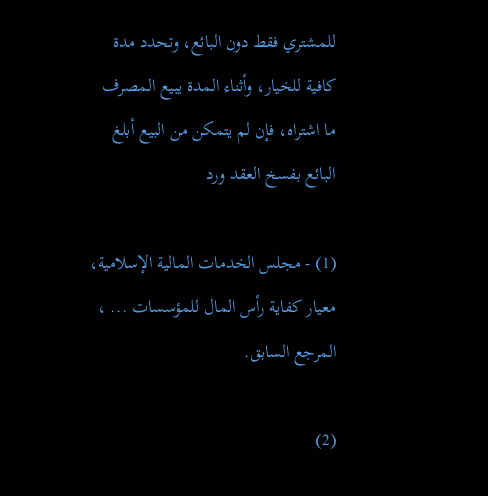للمشتري فقط دون البائع، وتحدد مدة كافية للخيار، وأثناء المدة يبيع المصرف ما اشتراه، فإن لم يتمكن من البيع أبلغ البائع بفسخ العقد ورد

(1) - مجلس الخدمات المالية الإسلامية، معيار كفاية رأس المال للمؤسسات ... ، المرجع السابق.

(2)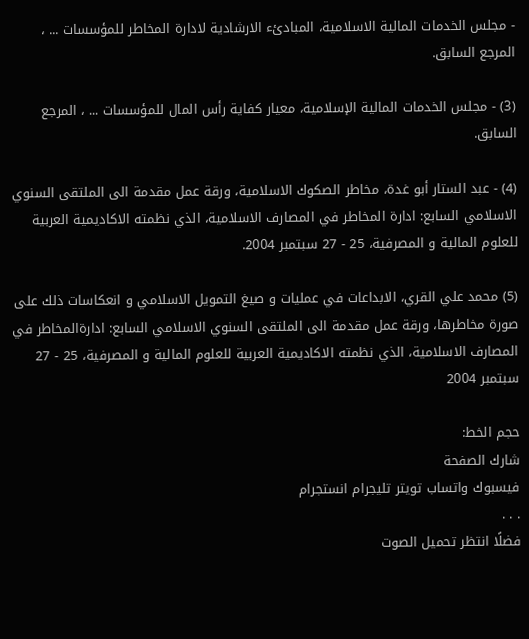- مجلس الخدمات المالية الاسلامية، المبادئء الارشادية لادارة المخاطر للمؤسسات ... ، المرجع السابق.

(3) - مجلس الخدمات المالية الإسلامية، معيار كفاية رأس المال للمؤسسات ... ، المرجع السابق.

(4) - عبد الستار أبو غدة، مخاطر الصكوك الاسلامية، ورقة عمل مقدمة الى الملتقى السنوي الاسلامي السابع: ادارة المخاطر في المصارف الاسلامية، الذي نظمته الاكاديمية العربية للعلوم المالية و المصرفية، 25 - 27 سبتمبر 2004.

(5) محمد علي القري، الابداعات في عمليات و صيغ التمويل الاسلامي و انعكاسات ذلك على صورة مخاطرها، ورقة عمل مقدمة الى الملتقى السنوي الاسلامي السابع: ادارةالمخاطر في المصارف الاسلامية، الذي نظمته الاكاديمية العربية للعلوم المالية و المصرفية، 25 - 27 سبتمبر 2004

حجم الخط:
شارك الصفحة
فيسبوك واتساب تويتر تليجرام انستجرام
. . .
فضلًا انتظر تحميل الصوت